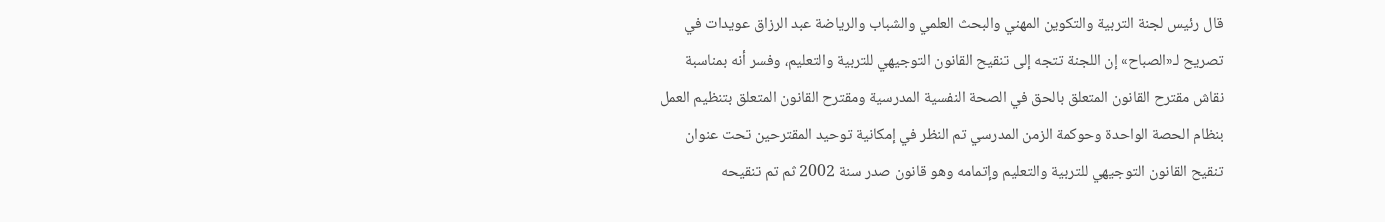قال رئيس لجنة التربية والتكوين المهني والبحث العلمي والشباب والرياضة عبد الرزاق عويدات في تصريح لـ«الصباح» إن اللجنة تتجه إلى تنقيح القانون التوجيهي للتربية والتعليم، وفسر أنه بمناسبة نقاش مقترح القانون المتعلق بالحق في الصحة النفسية المدرسية ومقترح القانون المتعلق بتنظيم العمل بنظام الحصة الواحدة وحوكمة الزمن المدرسي تم النظر في إمكانية توحيد المقترحين تحت عنوان تنقيح القانون التوجيهي للتربية والتعليم وإتمامه وهو قانون صدر سنة 2002 ثم تم تنقيحه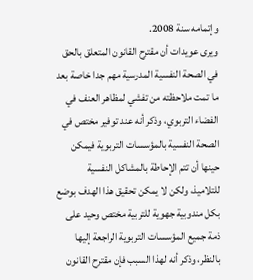وإتمامه سنة 2008.
ويرى عويدات أن مقترح القانون المتعلق بالحق في الصحة النفسية المدرسية مهم جدا خاصة بعد ما تمت ملاحظته من تفشي لمظاهر العنف في الفضاء التربوي، وذكر أنه عند توفير مختص في الصحة النفسية بالمؤسسات التربوية فيمكن حينها أن تتم الإحاطة بالمشاكل النفسية للتلاميذ، ولكن لا يمكن تحقيق هذا الهدف بوضع بكل مندوبية جهوية للتربية مختص وحيد على ذمة جميع المؤسسات التربوية الراجعة إليها بالنظر، وذكر أنه لهذا السبب فإن مقترح القانون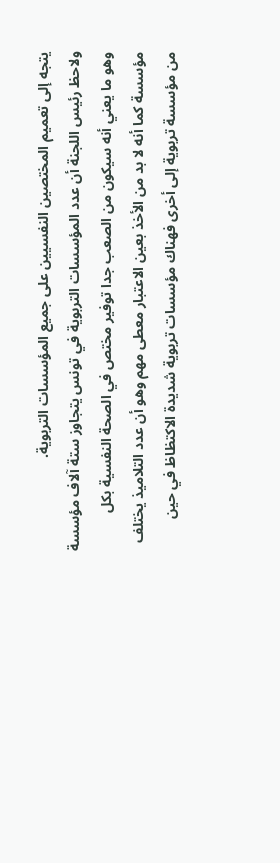يتجه إلى تعميم المختصين النفسيين على جميع المؤسسات التربوية.
ولاحظ رئيس اللجنة أن عدد المؤسسات التربوية في تونس يتجاوز ستة آلاف مؤسسة وهو ما يعني أنه سيكون من الصعب جدا توفير مختص في الصحة النفسية بكل مؤسسة كما أنه لا بد من الأخذ بعين الاعتبار معطى مهم وهو أن عدد التلاميذ يختلف من مؤسسة تربوية إلى أخرى فهناك مؤسسات تربوية شديدة الاكتظاظ في حين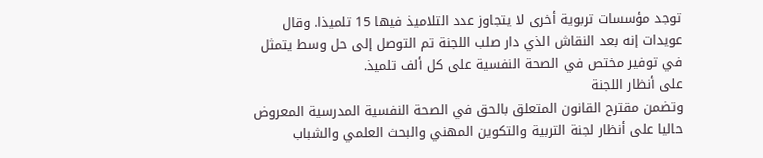توجد مؤسسات تربوية أخرى لا يتجاوز عدد التلاميذ فيها 15 تلميذا. وقال عويدات إنه بعد النقاش الذي دار صلب اللجنة تم التوصل إلى حل وسط يتمثل في توفير مختص في الصحة النفسية على كل ألف تلميذ.
على أنظار اللجنة
وتضمن مقترح القانون المتعلق بالحق في الصحة النفسية المدرسية المعروض حاليا على أنظار لجنة التربية والتكوين المهني والبحث العلمي والشباب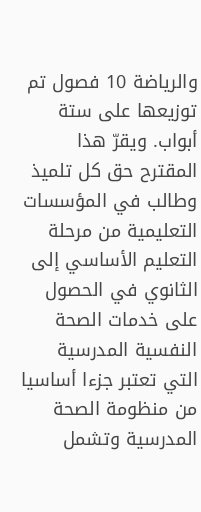والرياضة 10 فصول تم توزيعها على ستة أبواب. ويقرّ هذا المقترح حق كل تلميذ وطالب في المؤسسات التعليمية من مرحلة التعليم الأساسي إلى الثانوي في الحصول على خدمات الصحة النفسية المدرسية التي تعتبر جزءا أساسيا من منظومة الصحة المدرسية وتشمل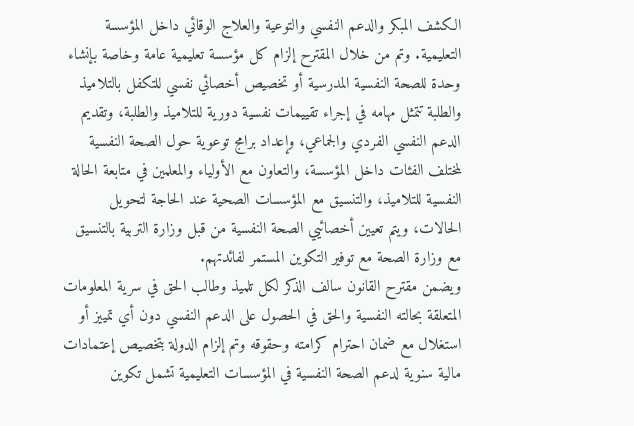الكشف المبكر والدعم النفسي والتوعية والعلاج الوقائي داخل المؤسسة التعليمية. وتم من خلال المقترح إلزام كل مؤسسة تعليمية عامة وخاصة بإنشاء وحدة للصحة النفسية المدرسية أو تخصيص أخصائي نفسي للتكفل بالتلاميذ والطلبة تتمثل مهامه في إجراء تقييمات نفسية دورية للتلاميذ والطلبة، وتقديم الدعم النفسي الفردي والجماعي، وإعداد برامج توعوية حول الصحة النفسية لمختلف الفئات داخل المؤسسة، والتعاون مع الأولياء والمعلمين في متابعة الحالة النفسية للتلاميذ، والتنسيق مع المؤسسات الصحية عند الحاجة لتحويل الحالات، ويتم تعيين أخصائيي الصحة النفسية من قبل وزارة التربية بالتنسيق مع وزارة الصحة مع توفير التكوين المستمر لفائدتهم.
ويضمن مقترح القانون سالف الذكر لكل تلميذ وطالب الحق في سرية المعلومات المتعلقة بحالته النفسية والحق في الحصول على الدعم النفسي دون أي تمييز أو استغلال مع ضمان احترام كرامته وحقوقه وتم إلزام الدولة بتخصيص إعتمادات مالية سنوية لدعم الصحة النفسية في المؤسسات التعليمية تشمل تكوين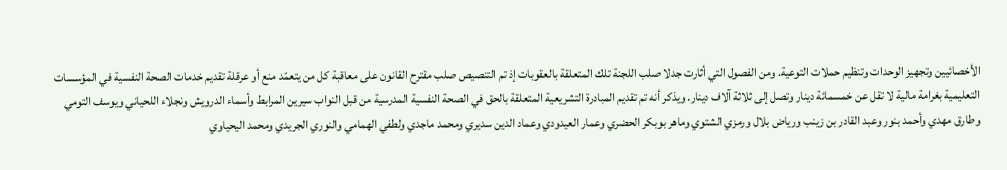الأخصائيين وتجهيز الوحدات وتنظيم حملات التوعية. ومن الفصول التي أثارت جدلا صلب اللجنة تلك المتعلقة بالعقوبات إذ تم التنصيص صلب مقترح القانون على معاقبة كل من يتعمّد منع أو عرقلة تقديم خدمات الصحة النفسية في المؤسسات التعليمية بغرامة مالية لا تقل عن خمسمائة دينار وتصل إلى ثلاثة آلاف دينار. ويذكر أنه تم تقديم المبادرة التشريعية المتعلقة بالحق في الصحة النفسية المدرسية من قبل النواب سيرين المرابط وأسماء الدرويش ونجلاء اللحياني ويوسف التومي وطارق مهدي وأحمد بنور وعبد القادر بن زينب ورياض بلال ورمزي الشتوي وماهر بوبكر الحضري وعمار العيدودي وعماد الدين سديري ومحمد ماجدي ولطفي الهمامي والنوري الجريدي ومحمد اليحياوي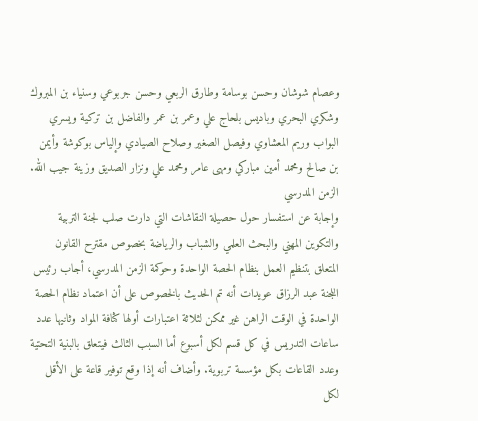وعصام شوشان وحسن بوسامة وطارق الربعي وحسن جربوعي وسنياء بن المبروك وشكري البحري وباديس بلحاج علي وعمر بن عمر والفاضل بن تركية ويسري البواب وريم المعشاوي وفيصل الصغير وصلاح الصيادي وإلياس بوكوشة وأيمن بن صالح ومحمد أمين مباركي ومهى عامر ومحمد علي ونزار الصديق وزينة جيب الله.
الزمن المدرسي
وإجابة عن استفسار حول حصيلة النقاشات التي دارت صلب لجنة التربية والتكوين المهني والبحث العلمي والشباب والرياضة بخصوص مقترح القانون المتعلق بتنظيم العمل بنظام الحصة الواحدة وحوكمة الزمن المدرسي، أجاب رئيس اللجنة عبد الرزاق عويدات أنه تم الحديث بالخصوص على أن اعتماد نظام الحصة الواحدة في الوقت الراهن غير ممكن لثلاثة اعتبارات أولها كثافة المواد وثانيها عدد ساعات التدريس في كل قسم لكل أسبوع أما السبب الثالث فيتعلق بالبنية التحتية وعدد القاعات بكل مؤسسة تربوية. وأضاف أنه إذا وقع توفير قاعة على الأقل لكل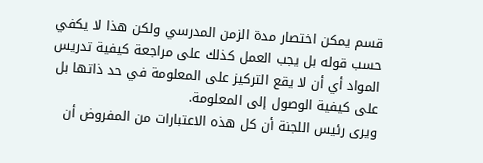قسم يمكن اختصار مدة الزمن المدرسي ولكن هذا لا يكفي حسب قوله بل يجب العمل كذلك على مراجعة كيفية تدريس المواد أي أن لا يقع التركيز على المعلومة في حد ذاتها بل على كيفية الوصول إلى المعلومة.
ويرى رئيس اللجنة أن كل هذه الاعتبارات من المفروض أن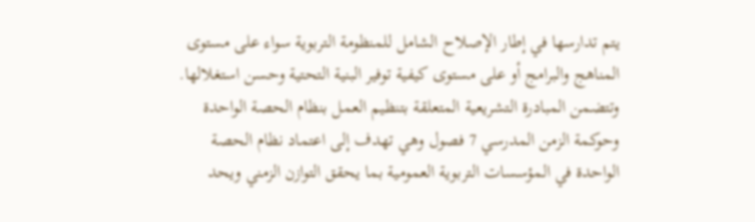يتم تدارسها في إطار الإصلاح الشامل للمنظومة التربوية سواء على مستوى المناهج والبرامج أو على مستوى كيفية توفير البنية التحتية وحسن استغلالها. وتتضمن المبادرة التشريعية المتعلقة بتنظيم العمل بنظام الحصة الواحدة وحوكمة الزمن المدرسي 7 فصول وهي تهدف إلى اعتماد نظام الحصة الواحدة في المؤسسات التربوية العمومية بما يحقق التوازن الزمني ويحد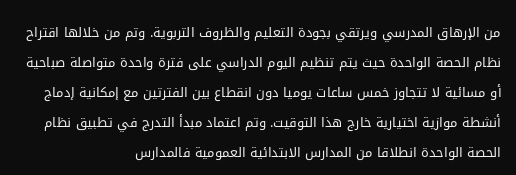من الإرهاق المدرسي ويرتقي بجودة التعليم والظروف التربوية. وتم من خلالها اقتراح نظام الحصة الواحدة حيث يتم تنظيم اليوم الدراسي على فترة واحدة متواصلة صباحية أو مسائية لا تتجاوز خمس ساعات يوميا دون انقطاع بين الفترتين مع إمكانية إدماج أنشطة موازية اختيارية خارج هذا التوقيت. وتم اعتماد مبدأ التدرج في تطبيق نظام الحصة الواحدة انطلاقا من المدارس الابتدائية العمومية فالمدارس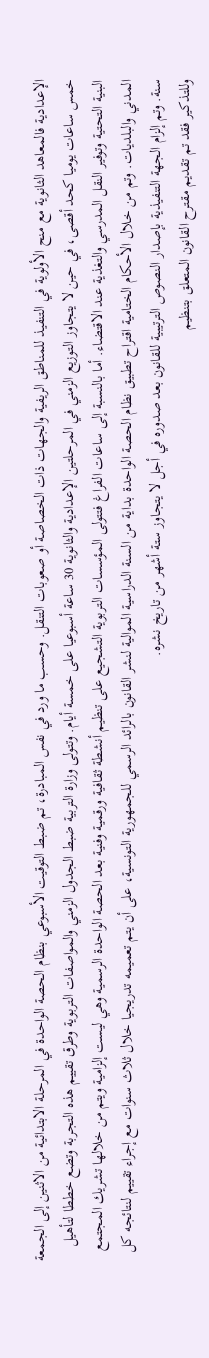الإعدادية فالمعاهد الثانوية مع منح الأولوية في التنفيذ للمناطق الريفية والجهات ذات الخصاصة أو صعوبات التنقل. وحسب ما ورد في نفس المبادرة، تم ضبط التوقيت الأسبوعي بنظام الحصة الواحدة في المرحلة الابتدائية من الاثنين إلى الجمعة خمس ساعات يوميا كحد أقصى، في حين لا يتجاوز التوزيع الزمني في المرحلتين الإعدادية والثانوية 30 ساعة أسبوعيا على خمسة أيام. وتتولى وزارة التربية ضبط الجدول الزمني والمواصفات التربوية وطرق تقييم هذه التجربة وتضع خططا لتأهيل البنية التحتية وتوفير النقل المدرسي والتغذية عند الاقتضاء. أما بالنسبة إلى ساعات الفراغ فتتولى المؤسسات التربوية التشجيع على تنظيم أنشطة ثقافية ورقمية وفنية بعد الحصة الواحدة الرسمية وهي ليست إلزامية ويتم من خلالها تشريك المجتمع المدني والبلديات. وتم من خلال الأحكام الختامية اقتراح تطبيق نظام الحصة الواحدة بداية من السنة الدراسية الموالية لنشر القانون بالرائد الرسمي للجمهورية التونسية، على أن يتم تعميمه تدريجيا خلال ثلاث سنوات مع إجراء تقييم لنتائجه كل سنة. وتم إلزام الجهة التنفيذية بإصدار النصوص الترتيبية للقانون بعد صدوره في أجل لا يتجاوز ستة أشهر من تاريخ نشره.
وللتذكير فقد تم تقديم مقترح القانون المتعلق بتنظيم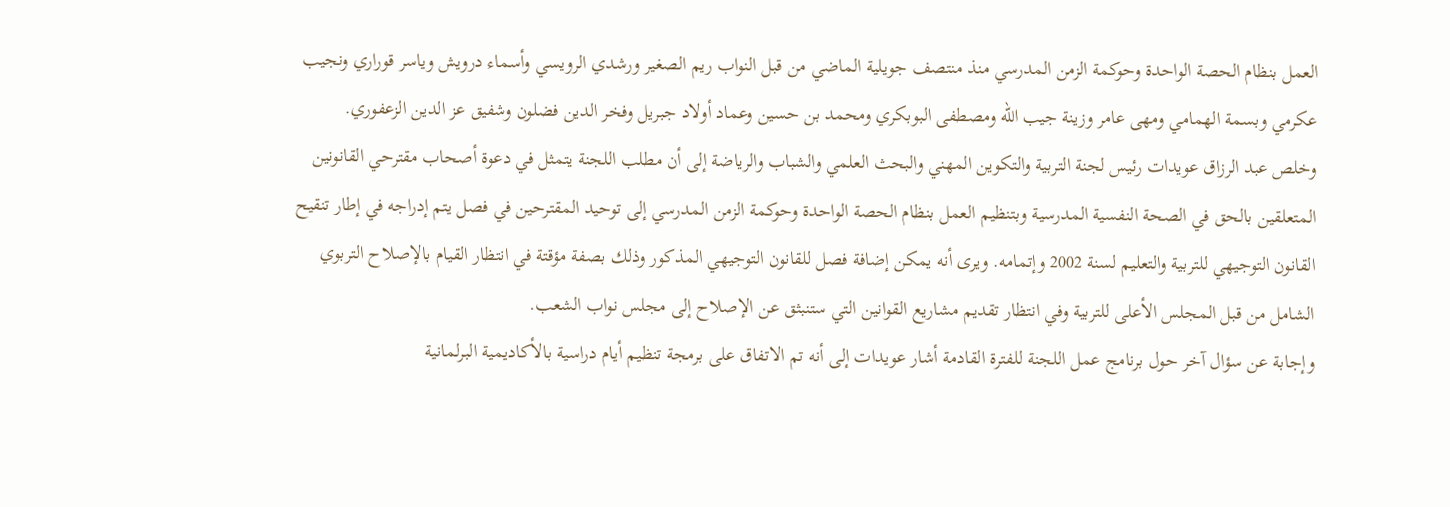العمل بنظام الحصة الواحدة وحوكمة الزمن المدرسي منذ منتصف جويلية الماضي من قبل النواب ريم الصغير ورشدي الرويسي وأسماء درويش وياسر قوراري ونجيب عكرمي وبسمة الهمامي ومهى عامر وزينة جيب الله ومصطفى البوبكري ومحمد بن حسين وعماد أولاد جبريل وفخر الدين فضلون وشفيق عز الدين الزعفوري.
وخلص عبد الرزاق عويدات رئيس لجنة التربية والتكوين المهني والبحث العلمي والشباب والرياضة إلى أن مطلب اللجنة يتمثل في دعوة أصحاب مقترحي القانونين المتعلقين بالحق في الصحة النفسية المدرسية وبتنظيم العمل بنظام الحصة الواحدة وحوكمة الزمن المدرسي إلى توحيد المقترحين في فصل يتم إدراجه في إطار تنقيح القانون التوجيهي للتربية والتعليم لسنة 2002 وإتمامه. ويرى أنه يمكن إضافة فصل للقانون التوجيهي المذكور وذلك بصفة مؤقتة في انتظار القيام بالإصلاح التربوي الشامل من قبل المجلس الأعلى للتربية وفي انتظار تقديم مشاريع القوانين التي ستنبثق عن الإصلاح إلى مجلس نواب الشعب.
وإجابة عن سؤال آخر حول برنامج عمل اللجنة للفترة القادمة أشار عويدات إلى أنه تم الاتفاق على برمجة تنظيم أيام دراسية بالأكاديمية البرلمانية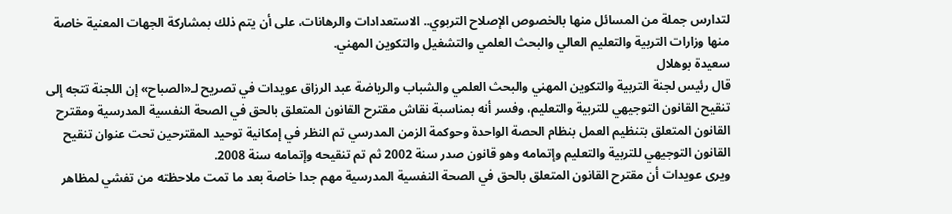لتدارس جملة من المسائل منها بالخصوص الإصلاح التربوي.. الاستعدادات والرهانات، على أن يتم ذلك بمشاركة الجهات المعنية خاصة منها وزارات التربية والتعليم العالي والبحث العلمي والتشغيل والتكوين المهني.
سعيدة بوهلال
قال رئيس لجنة التربية والتكوين المهني والبحث العلمي والشباب والرياضة عبد الرزاق عويدات في تصريح لـ«الصباح» إن اللجنة تتجه إلى تنقيح القانون التوجيهي للتربية والتعليم، وفسر أنه بمناسبة نقاش مقترح القانون المتعلق بالحق في الصحة النفسية المدرسية ومقترح القانون المتعلق بتنظيم العمل بنظام الحصة الواحدة وحوكمة الزمن المدرسي تم النظر في إمكانية توحيد المقترحين تحت عنوان تنقيح القانون التوجيهي للتربية والتعليم وإتمامه وهو قانون صدر سنة 2002 ثم تم تنقيحه وإتمامه سنة 2008.
ويرى عويدات أن مقترح القانون المتعلق بالحق في الصحة النفسية المدرسية مهم جدا خاصة بعد ما تمت ملاحظته من تفشي لمظاهر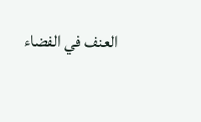العنف في الفضاء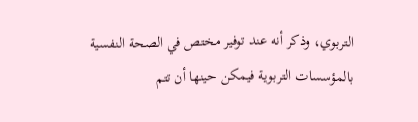التربوي، وذكر أنه عند توفير مختص في الصحة النفسية بالمؤسسات التربوية فيمكن حينها أن تتم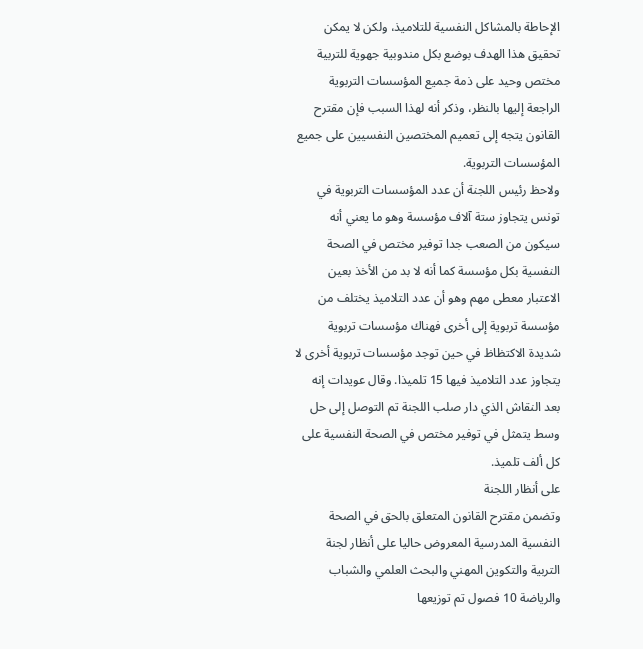الإحاطة بالمشاكل النفسية للتلاميذ، ولكن لا يمكن تحقيق هذا الهدف بوضع بكل مندوبية جهوية للتربية مختص وحيد على ذمة جميع المؤسسات التربوية الراجعة إليها بالنظر، وذكر أنه لهذا السبب فإن مقترح القانون يتجه إلى تعميم المختصين النفسيين على جميع المؤسسات التربوية.
ولاحظ رئيس اللجنة أن عدد المؤسسات التربوية في تونس يتجاوز ستة آلاف مؤسسة وهو ما يعني أنه سيكون من الصعب جدا توفير مختص في الصحة النفسية بكل مؤسسة كما أنه لا بد من الأخذ بعين الاعتبار معطى مهم وهو أن عدد التلاميذ يختلف من مؤسسة تربوية إلى أخرى فهناك مؤسسات تربوية شديدة الاكتظاظ في حين توجد مؤسسات تربوية أخرى لا يتجاوز عدد التلاميذ فيها 15 تلميذا. وقال عويدات إنه بعد النقاش الذي دار صلب اللجنة تم التوصل إلى حل وسط يتمثل في توفير مختص في الصحة النفسية على كل ألف تلميذ.
على أنظار اللجنة
وتضمن مقترح القانون المتعلق بالحق في الصحة النفسية المدرسية المعروض حاليا على أنظار لجنة التربية والتكوين المهني والبحث العلمي والشباب والرياضة 10 فصول تم توزيعها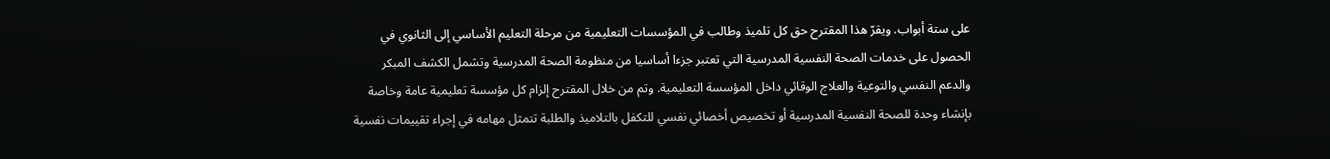على ستة أبواب. ويقرّ هذا المقترح حق كل تلميذ وطالب في المؤسسات التعليمية من مرحلة التعليم الأساسي إلى الثانوي في الحصول على خدمات الصحة النفسية المدرسية التي تعتبر جزءا أساسيا من منظومة الصحة المدرسية وتشمل الكشف المبكر والدعم النفسي والتوعية والعلاج الوقائي داخل المؤسسة التعليمية. وتم من خلال المقترح إلزام كل مؤسسة تعليمية عامة وخاصة بإنشاء وحدة للصحة النفسية المدرسية أو تخصيص أخصائي نفسي للتكفل بالتلاميذ والطلبة تتمثل مهامه في إجراء تقييمات نفسية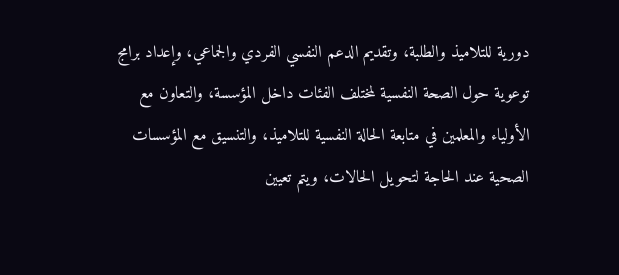دورية للتلاميذ والطلبة، وتقديم الدعم النفسي الفردي والجماعي، وإعداد برامج توعوية حول الصحة النفسية لمختلف الفئات داخل المؤسسة، والتعاون مع الأولياء والمعلمين في متابعة الحالة النفسية للتلاميذ، والتنسيق مع المؤسسات الصحية عند الحاجة لتحويل الحالات، ويتم تعيين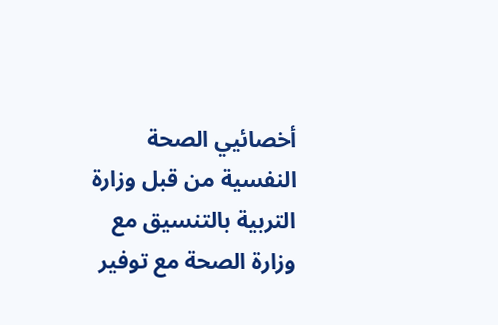أخصائيي الصحة النفسية من قبل وزارة التربية بالتنسيق مع وزارة الصحة مع توفير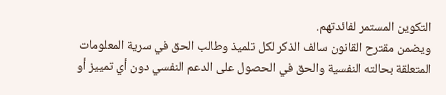التكوين المستمر لفائدتهم.
ويضمن مقترح القانون سالف الذكر لكل تلميذ وطالب الحق في سرية المعلومات المتعلقة بحالته النفسية والحق في الحصول على الدعم النفسي دون أي تمييز أو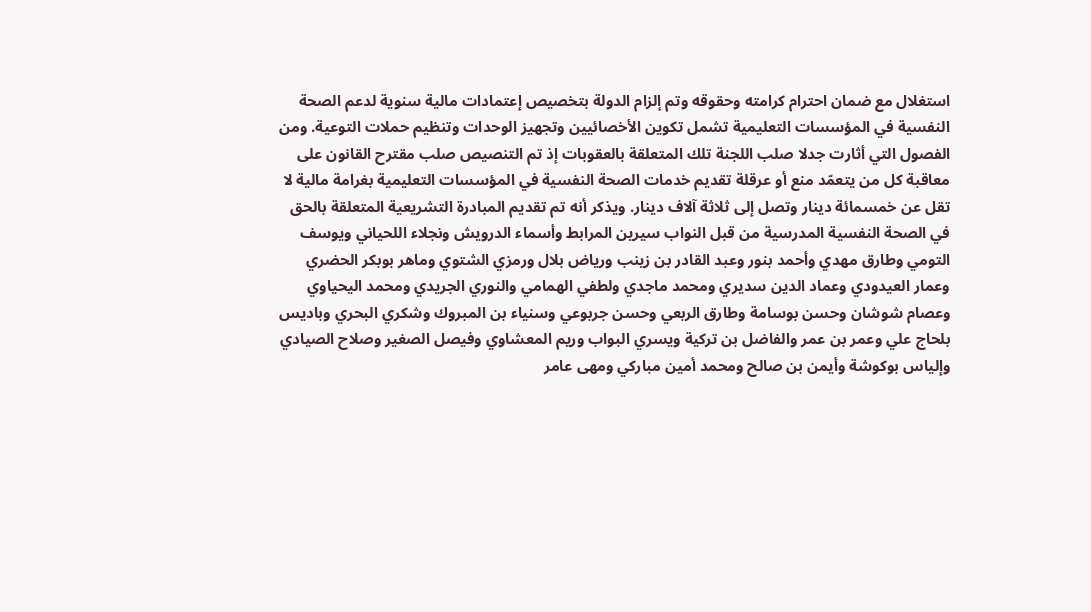استغلال مع ضمان احترام كرامته وحقوقه وتم إلزام الدولة بتخصيص إعتمادات مالية سنوية لدعم الصحة النفسية في المؤسسات التعليمية تشمل تكوين الأخصائيين وتجهيز الوحدات وتنظيم حملات التوعية. ومن الفصول التي أثارت جدلا صلب اللجنة تلك المتعلقة بالعقوبات إذ تم التنصيص صلب مقترح القانون على معاقبة كل من يتعمّد منع أو عرقلة تقديم خدمات الصحة النفسية في المؤسسات التعليمية بغرامة مالية لا تقل عن خمسمائة دينار وتصل إلى ثلاثة آلاف دينار. ويذكر أنه تم تقديم المبادرة التشريعية المتعلقة بالحق في الصحة النفسية المدرسية من قبل النواب سيرين المرابط وأسماء الدرويش ونجلاء اللحياني ويوسف التومي وطارق مهدي وأحمد بنور وعبد القادر بن زينب ورياض بلال ورمزي الشتوي وماهر بوبكر الحضري وعمار العيدودي وعماد الدين سديري ومحمد ماجدي ولطفي الهمامي والنوري الجريدي ومحمد اليحياوي وعصام شوشان وحسن بوسامة وطارق الربعي وحسن جربوعي وسنياء بن المبروك وشكري البحري وباديس بلحاج علي وعمر بن عمر والفاضل بن تركية ويسري البواب وريم المعشاوي وفيصل الصغير وصلاح الصيادي وإلياس بوكوشة وأيمن بن صالح ومحمد أمين مباركي ومهى عامر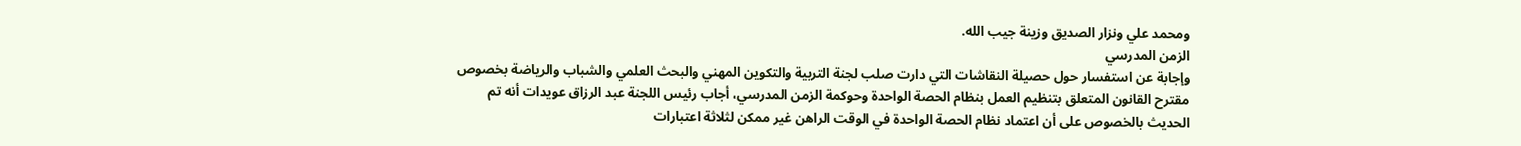ومحمد علي ونزار الصديق وزينة جيب الله.
الزمن المدرسي
وإجابة عن استفسار حول حصيلة النقاشات التي دارت صلب لجنة التربية والتكوين المهني والبحث العلمي والشباب والرياضة بخصوص مقترح القانون المتعلق بتنظيم العمل بنظام الحصة الواحدة وحوكمة الزمن المدرسي، أجاب رئيس اللجنة عبد الرزاق عويدات أنه تم الحديث بالخصوص على أن اعتماد نظام الحصة الواحدة في الوقت الراهن غير ممكن لثلاثة اعتبارات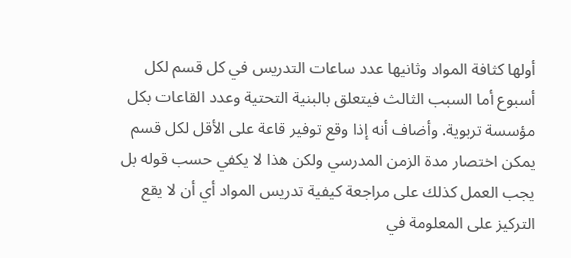أولها كثافة المواد وثانيها عدد ساعات التدريس في كل قسم لكل أسبوع أما السبب الثالث فيتعلق بالبنية التحتية وعدد القاعات بكل مؤسسة تربوية. وأضاف أنه إذا وقع توفير قاعة على الأقل لكل قسم يمكن اختصار مدة الزمن المدرسي ولكن هذا لا يكفي حسب قوله بل يجب العمل كذلك على مراجعة كيفية تدريس المواد أي أن لا يقع التركيز على المعلومة في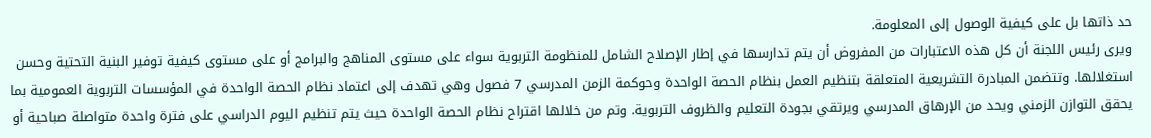حد ذاتها بل على كيفية الوصول إلى المعلومة.
ويرى رئيس اللجنة أن كل هذه الاعتبارات من المفروض أن يتم تدارسها في إطار الإصلاح الشامل للمنظومة التربوية سواء على مستوى المناهج والبرامج أو على مستوى كيفية توفير البنية التحتية وحسن استغلالها. وتتضمن المبادرة التشريعية المتعلقة بتنظيم العمل بنظام الحصة الواحدة وحوكمة الزمن المدرسي 7 فصول وهي تهدف إلى اعتماد نظام الحصة الواحدة في المؤسسات التربوية العمومية بما يحقق التوازن الزمني ويحد من الإرهاق المدرسي ويرتقي بجودة التعليم والظروف التربوية. وتم من خلالها اقتراح نظام الحصة الواحدة حيث يتم تنظيم اليوم الدراسي على فترة واحدة متواصلة صباحية أو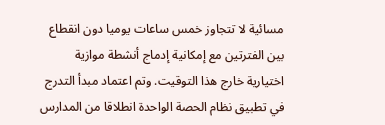مسائية لا تتجاوز خمس ساعات يوميا دون انقطاع بين الفترتين مع إمكانية إدماج أنشطة موازية اختيارية خارج هذا التوقيت. وتم اعتماد مبدأ التدرج في تطبيق نظام الحصة الواحدة انطلاقا من المدارس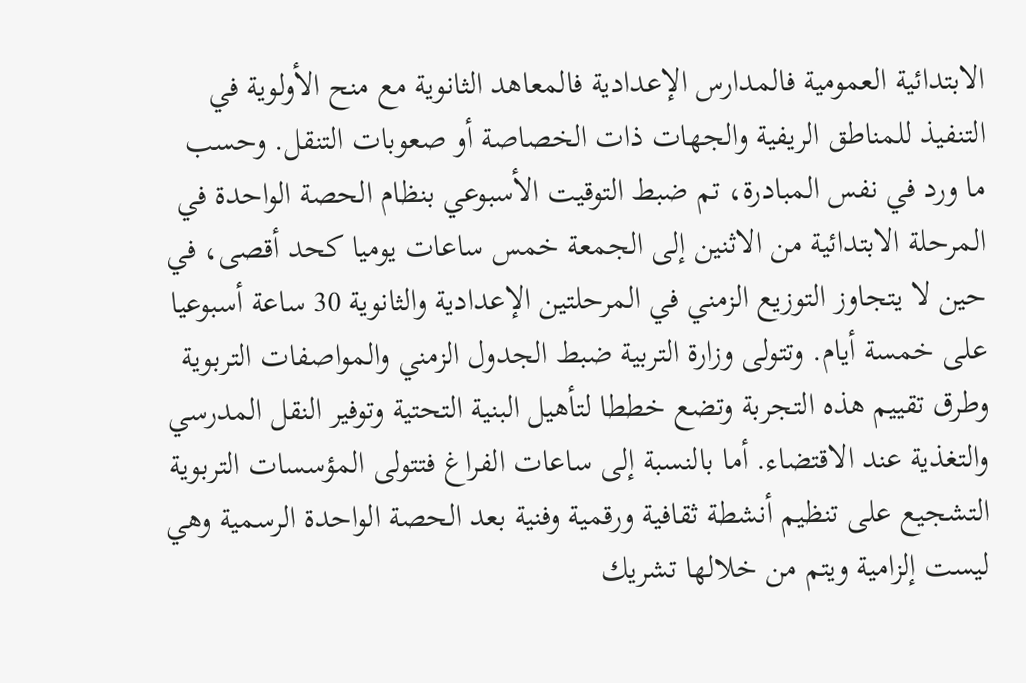الابتدائية العمومية فالمدارس الإعدادية فالمعاهد الثانوية مع منح الأولوية في التنفيذ للمناطق الريفية والجهات ذات الخصاصة أو صعوبات التنقل. وحسب ما ورد في نفس المبادرة، تم ضبط التوقيت الأسبوعي بنظام الحصة الواحدة في المرحلة الابتدائية من الاثنين إلى الجمعة خمس ساعات يوميا كحد أقصى، في حين لا يتجاوز التوزيع الزمني في المرحلتين الإعدادية والثانوية 30 ساعة أسبوعيا على خمسة أيام. وتتولى وزارة التربية ضبط الجدول الزمني والمواصفات التربوية وطرق تقييم هذه التجربة وتضع خططا لتأهيل البنية التحتية وتوفير النقل المدرسي والتغذية عند الاقتضاء. أما بالنسبة إلى ساعات الفراغ فتتولى المؤسسات التربوية التشجيع على تنظيم أنشطة ثقافية ورقمية وفنية بعد الحصة الواحدة الرسمية وهي ليست إلزامية ويتم من خلالها تشريك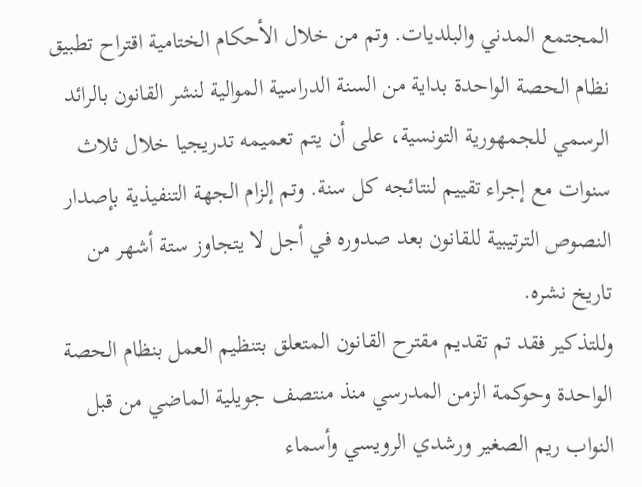المجتمع المدني والبلديات. وتم من خلال الأحكام الختامية اقتراح تطبيق نظام الحصة الواحدة بداية من السنة الدراسية الموالية لنشر القانون بالرائد الرسمي للجمهورية التونسية، على أن يتم تعميمه تدريجيا خلال ثلاث سنوات مع إجراء تقييم لنتائجه كل سنة. وتم إلزام الجهة التنفيذية بإصدار النصوص الترتيبية للقانون بعد صدوره في أجل لا يتجاوز ستة أشهر من تاريخ نشره.
وللتذكير فقد تم تقديم مقترح القانون المتعلق بتنظيم العمل بنظام الحصة الواحدة وحوكمة الزمن المدرسي منذ منتصف جويلية الماضي من قبل النواب ريم الصغير ورشدي الرويسي وأسماء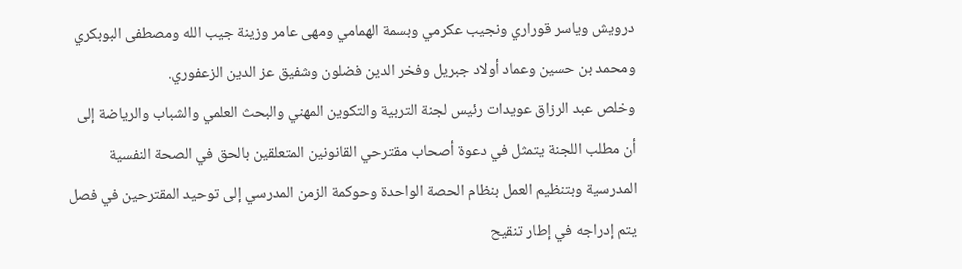درويش وياسر قوراري ونجيب عكرمي وبسمة الهمامي ومهى عامر وزينة جيب الله ومصطفى البوبكري ومحمد بن حسين وعماد أولاد جبريل وفخر الدين فضلون وشفيق عز الدين الزعفوري.
وخلص عبد الرزاق عويدات رئيس لجنة التربية والتكوين المهني والبحث العلمي والشباب والرياضة إلى أن مطلب اللجنة يتمثل في دعوة أصحاب مقترحي القانونين المتعلقين بالحق في الصحة النفسية المدرسية وبتنظيم العمل بنظام الحصة الواحدة وحوكمة الزمن المدرسي إلى توحيد المقترحين في فصل يتم إدراجه في إطار تنقيح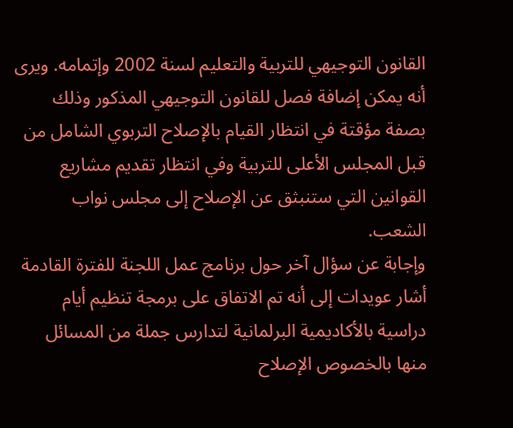القانون التوجيهي للتربية والتعليم لسنة 2002 وإتمامه. ويرى أنه يمكن إضافة فصل للقانون التوجيهي المذكور وذلك بصفة مؤقتة في انتظار القيام بالإصلاح التربوي الشامل من قبل المجلس الأعلى للتربية وفي انتظار تقديم مشاريع القوانين التي ستنبثق عن الإصلاح إلى مجلس نواب الشعب.
وإجابة عن سؤال آخر حول برنامج عمل اللجنة للفترة القادمة أشار عويدات إلى أنه تم الاتفاق على برمجة تنظيم أيام دراسية بالأكاديمية البرلمانية لتدارس جملة من المسائل منها بالخصوص الإصلاح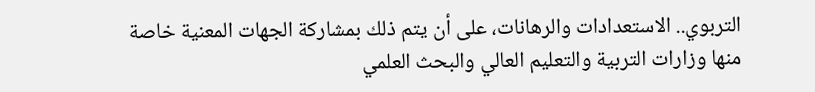التربوي.. الاستعدادات والرهانات، على أن يتم ذلك بمشاركة الجهات المعنية خاصة منها وزارات التربية والتعليم العالي والبحث العلمي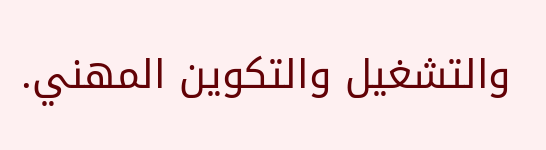والتشغيل والتكوين المهني.